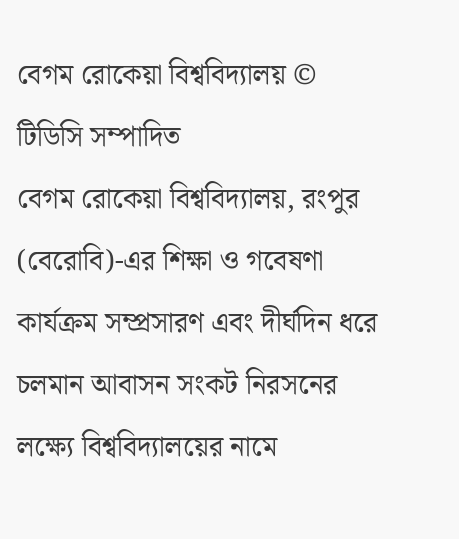বেগম রোকেয়া বিশ্ববিদ্যালয় © টিডিসি সম্পাদিত
বেগম রোকেয়া বিশ্ববিদ্যালয়, রংপুর (বেরোবি)-এর শিক্ষা ও গবেষণা কার্যক্রম সম্প্রসারণ এবং দীর্ঘদিন ধরে চলমান আবাসন সংকট নিরসনের লক্ষ্যে বিশ্ববিদ্যালয়ের নামে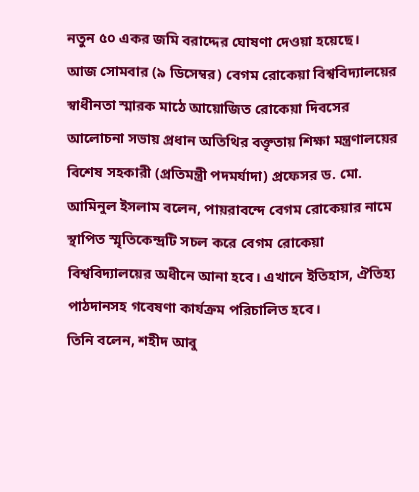নতুন ৫০ একর জমি বরাদ্দের ঘোষণা দেওয়া হয়েছে।
আজ সোমবার (৯ ডিসেম্বর) বেগম রোকেয়া বিশ্ববিদ্যালয়ের স্বাধীনতা স্মারক মাঠে আয়োজিত রোকেয়া দিবসের আলোচনা সভায় প্রধান অতিথির বক্তৃতায় শিক্ষা মন্ত্রণালয়ের বিশেষ সহকারী (প্রতিমন্ত্রী পদমর্যাদা) প্রফেসর ড. মো. আমিনুল ইসলাম বলেন, পায়রাবন্দে বেগম রোকেয়ার নামে স্থাপিত স্মৃতিকেন্দ্রটি সচল করে বেগম রোকেয়া বিশ্ববিদ্যালয়ের অধীনে আনা হবে। এখানে ইতিহাস, ঐতিহ্য পাঠদানসহ গবেষণা কার্যক্রম পরিচালিত হবে।
তিনি বলেন, শহীদ আবু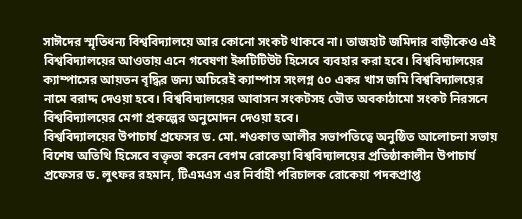সাঈদের স্মৃতিধন্য বিশ্ববিদ্যালয়ে আর কোনো সংকট থাকবে না। তাজহাট জমিদার বাড়ীকেও এই বিশ্ববিদ্যালয়ের আওতায় এনে গবেষণা ইন্সটিটিউট হিসেবে ব্যবহার করা হবে। বিশ্ববিদ্যালয়ের ক্যাম্পাসের আয়তন বৃদ্ধির জন্য অচিরেই ক্যাম্পাস সংলগ্ন ৫০ একর খাস জমি বিশ্ববিদ্যালয়ের নামে বরাদ্দ দেওয়া হবে। বিশ্ববিদ্যালয়ের আবাসন সংকটসহ ভৌত অবকাঠামো সংকট নিরসনে বিশ্ববিদ্যালয়ের মেগা প্রকল্পের অনুমোদন দেওয়া হবে।
বিশ্ববিদ্যালয়ের উপাচার্য প্রফেসর ড. মো. শওকাত আলীর সভাপতিত্বে অনুষ্ঠিত আলোচনা সভায় বিশেষ অতিথি হিসেবে বক্তৃতা করেন বেগম রোকেয়া বিশ্ববিদ্যালয়ের প্রতিষ্ঠাকালীন উপাচার্য প্রফেসর ড. লুৎফর রহমান, টিএমএস এর নির্বাহী পরিচালক রোকেয়া পদকপ্রাপ্ত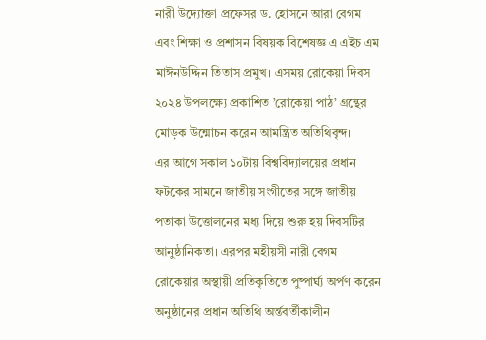নারী উদ্যোক্তা প্রফেসর ড. হোসনে আরা বেগম এবং শিক্ষা ও প্রশাসন বিষয়ক বিশেষজ্ঞ এ এইচ এম মাঈনউদ্দিন তিতাস প্রমুখ। এসময় রোকেয়া দিবস ২০২৪ উপলক্ষ্যে প্রকাশিত ’রোকেয়া পাঠ’ গ্রন্থের মোড়ক উন্মোচন করেন আমন্ত্রিত অতিথিবৃন্দ।
এর আগে সকাল ১০টায় বিশ্ববিদ্যালয়ের প্রধান ফটকের সামনে জাতীয় সংগীতের সঙ্গে জাতীয় পতাকা উত্তোলনের মধ্য দিয়ে শুরু হয় দিবসটির আনুষ্ঠানিকতা। এরপর মহীয়সী নারী বেগম রোকেয়ার অস্থায়ী প্রতিকৃতিতে পুষ্পার্ঘ্য অর্পণ করেন অনুষ্ঠানের প্রধান অতিথি অর্ন্তবর্তীকালীন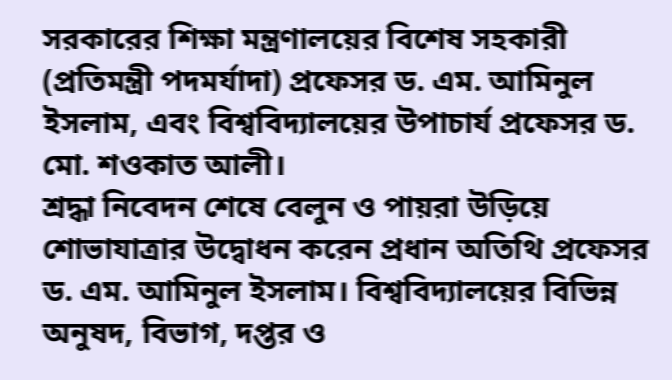সরকারের শিক্ষা মন্ত্রণালয়ের বিশেষ সহকারী (প্রতিমন্ত্রী পদমর্যাদা) প্রফেসর ড. এম. আমিনুল ইসলাম, এবং বিশ্ববিদ্যালয়ের উপাচার্য প্রফেসর ড. মো. শওকাত আলী।
শ্রদ্ধা নিবেদন শেষে বেলুন ও পায়রা উড়িয়ে শোভাযাত্রার উদ্বোধন করেন প্রধান অতিথি প্রফেসর ড. এম. আমিনুল ইসলাম। বিশ্ববিদ্যালয়ের বিভিন্ন অনুষদ, বিভাগ, দপ্তর ও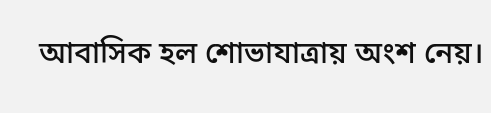আবাসিক হল শোভাযাত্রায় অংশ নেয়।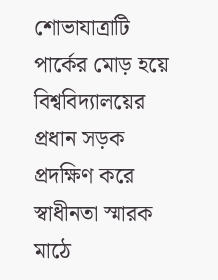শোভাযাত্রাটি পার্কের মোড় হয়ে বিশ্ববিদ্যালয়ের প্রধান সড়ক প্রদক্ষিণ করে স্বাধীনতা স্মারক মাঠে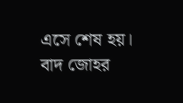এসে শেষ হয়। বাদ জোহর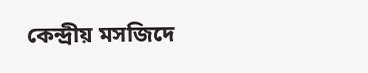কেন্দ্রীয় মসজিদে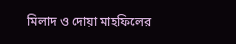মিলাদ ও দোয়া মাহফিলের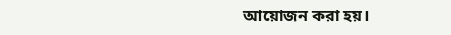আয়োজন করা হয়।